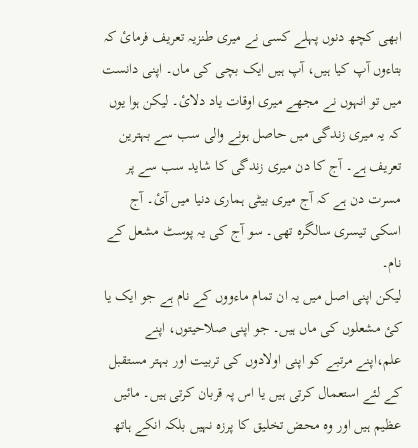ابھی کچھ دنوں پہلے کسی نے میری طنزیہ تعریف فرمائ کہ بتاءوں آپ کیا ہیں، آپ ہیں ایک بچی کی ماں۔ اپنی دانست میں تو انہوں نے مجھے میری اوقات یاد دلائ۔ لیکن ہوا یوں کہ یہ میری زندگی میں حاصل ہونے والی سب سے بہترین تعریف ہے۔ آج کا دن میری زندگی کا شاید سب سے پر مسرت دن ہے کہ آج میری بیٹی ہماری دنیا میں آئ۔ آج اسکی تیسری سالگرہ تھی۔ سو آج کی یہ پوسٹ مشعل کے نام۔
لیکن اپنی اصل میں یہ ان تمام ماءووں کے نام ہے جو ایک یا کئ مشعلوں کی ماں ہیں۔ جو اپنی صلاحیتوں، اپنے علم،اپنے مرتبے کو اپنی اولادوں کی تربیت اور بہتر مستقبل کے لئے استعمال کرتی ہیں یا اس پہ قربان کرتی ہیں۔ مائیں عظیم ہیں اور وہ محض تخلیق کا پرزہ نہیں بلکہ انکے ہاتھ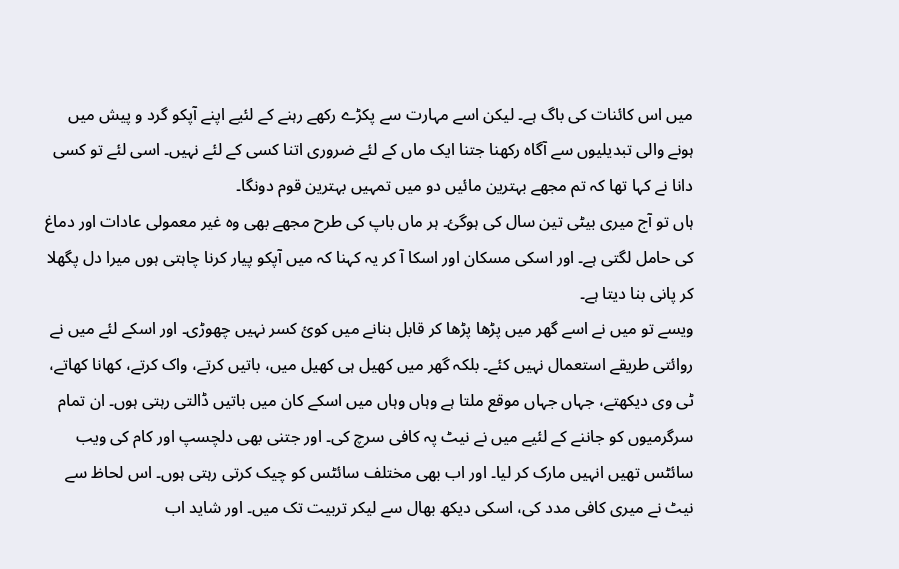میں اس کائنات کی باگ ہے۔ لیکن اسے مہارت سے پکڑے رکھے رہنے کے لئیے اپنے آپکو گرد و پیش میں ہونے والی تبدیلیوں سے آگاہ رکھنا جتنا ایک ماں کے لئے ضروری اتنا کسی کے لئے نہیں۔ اسی لئے تو کسی دانا نے کہا تھا کہ تم مجھے بہترین مائیں دو میں تمہیں بہترین قوم دونگا۔
ہاں تو آج میری بیٹی تین سال کی ہوگئ۔ ہر ماں باپ کی طرح مجھے بھی وہ غیر معمولی عادات اور دماغ کی حامل لگتی ہے۔ اور اسکی مسکان اور اسکا آ کر یہ کہنا کہ میں آپکو پیار کرنا چاہتی ہوں میرا دل پگھلا کر پانی بنا دیتا ہے۔
ویسے تو میں نے اسے گھر میں پڑھا پڑھا کر قابل بنانے میں کوئ کسر نہیں چھوڑی۔ اور اسکے لئے میں نے روائتی طریقے استعمال نہیں کئے۔ بلکہ گھر میں کھیل ہی کھیل میں، باتیں کرتے، واک کرتے، کھانا کھاتے، ٹی وی دیکھتے، جہاں جہاں موقع ملتا ہے وہاں وہاں میں اسکے کان میں باتیں ڈالتی رہتی ہوں۔ ان تمام سرگرمیوں کو جاننے کے لئیے میں نے نیٹ پہ کافی سرچ کی۔ اور جتنی بھی دلچسپ اور کام کی ویب سائٹس تھیں انہیں مارک کر لیا۔ اور اب بھی مختلف سائٹس کو چیک کرتی رہتی ہوں۔ اس لحاظ سے نیٹ نے میری کافی مدد کی، اسکی دیکھ بھال سے لیکر تربیت تک میں۔ اور شاید اب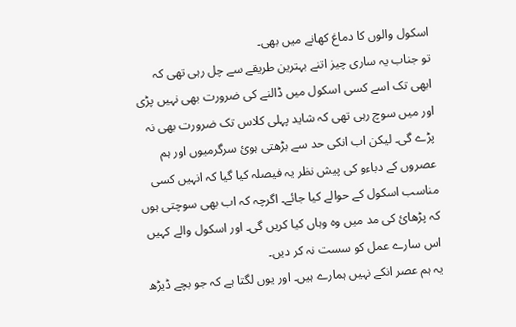اسکول والوں کا دماغ کھانے میں بھی۔
تو جناب یہ ساری چیز اتنے بہترین طریقے سے چل رہی تھی کہ ابھی تک اسے کسی اسکول میں ڈالنے کی ضرورت بھی نہیں پڑی اور میں سوچ رہی تھی کہ شاید پہلی کلاس تک ضرورت بھی نہ پڑے گی۔ لیکن اب انکی حد سے بڑھتی ہوئ سرگرمیوں اور ہم عصروں کے دباءو کی پیش نظر یہ فیصلہ کیا گیا کہ انہیں کسی مناسب اسکول کے حوالے کیا جائے۔ اگرچہ کہ اب بھی سوچتی ہوں کہ پڑھائ کی مد میں وہ وہاں کیا کریں گی۔ اور اسکول والے کہیں اس سارے عمل کو سست نہ کر دیں۔
یہ ہم عصر انکے نہیں ہمارے ہیں۔ اور یوں لگتا ہے کہ جو بچے ڈیڑھ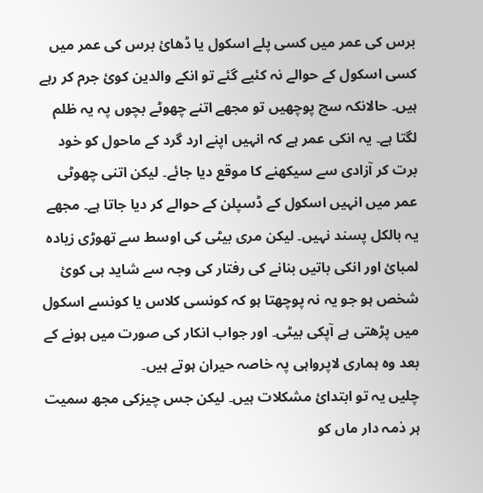برس کی عمر میں کسی پلے اسکول یا ڈھائ برس کی عمر میں کسی اسکول کے حوالے نہ کئیے گئے تو انکے والدین کوئ جرم کر رہے ہیں۔ حالانکہ سچ پوچھیں تو مجھے اتنے چھوٹے بچوں پہ یہ ظلم لگتا ہے۔ یہ انکی عمر ہے کہ انہیں اپنے ارد گرد کے ماحول کو خود برت کر آزادی سے سیکھنے کا موقع دیا جائے۔ لیکن اتنی چھوٹی عمر میں انہیں اسکول کے ڈسپلن کے حوالے کر دیا جاتا ہے۔ مجھے یہ بالکل پسند نہیں۔ لیکن مری بیٹی کی اوسط سے تھوڑی زیادہ لمبائ اور انکی باتیں بنانے کی رفتار کی وجہ سے شاید ہی کوئ شخص ہو جو یہ نہ پوچھتا ہو کہ کونسی کلاس یا کونسے اسکول میں پڑھتی ہے آپکی بیٹی۔ اور جواب انکار کی صورت میں ہونے کے بعد وہ ہماری لاپرواہی پہ خاصہ حیران ہوتے ہیں۔
چلیں یہ تو ابتدائ مشکلات ہیں۔ لیکن جس چیزکی مجھ سمیت ہر ذمہ دار ماں کو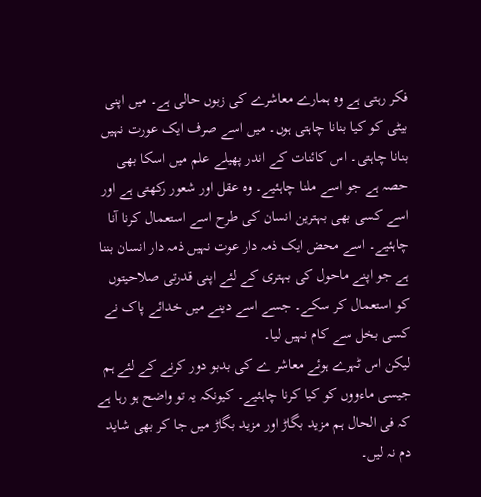فکر رہتی ہے وہ ہمارے معاشرے کی زبوں حالی ہے۔ میں اپنی بیٹی کو کیا بنانا چاہتی ہوں۔ میں اسے صرف ایک عورت نہیں بنانا چاہتی۔ اس کائنات کے اندر پھیلے علم میں اسکا بھی حصہ ہے جو اسے ملنا چاہئیے۔ وہ عقل اور شعور رکھتی ہے اور اسے کسی بھی بہترین انسان کی طرح اسے استعمال کرنا آنا چاہئیے۔ اسے محض ایک ذمہ دار عوت نہیں ذمہ دار انسان بننا ہے جو اپنے ماحول کی بہتری کے لئے اپنی قدرتی صلاحیتوں کو استعمال کر سکے۔ جسے اسے دینے میں خدائے پاک نے کسی بخل سے کام نہیں لیا۔
لیکن اس ٹہرے ہوئے معاشر ے کی بدبو دور کرنے کے لئے ہم جیسی ماءووں کو کیا کرنا چاہئیے۔ کیونکہ یہ تو واضح ہو رہا ہے کہ فی الحال ہم مزید بگاڑ اور مزید بگاڑ میں جا کر بھی شاید دم نہ لیں۔